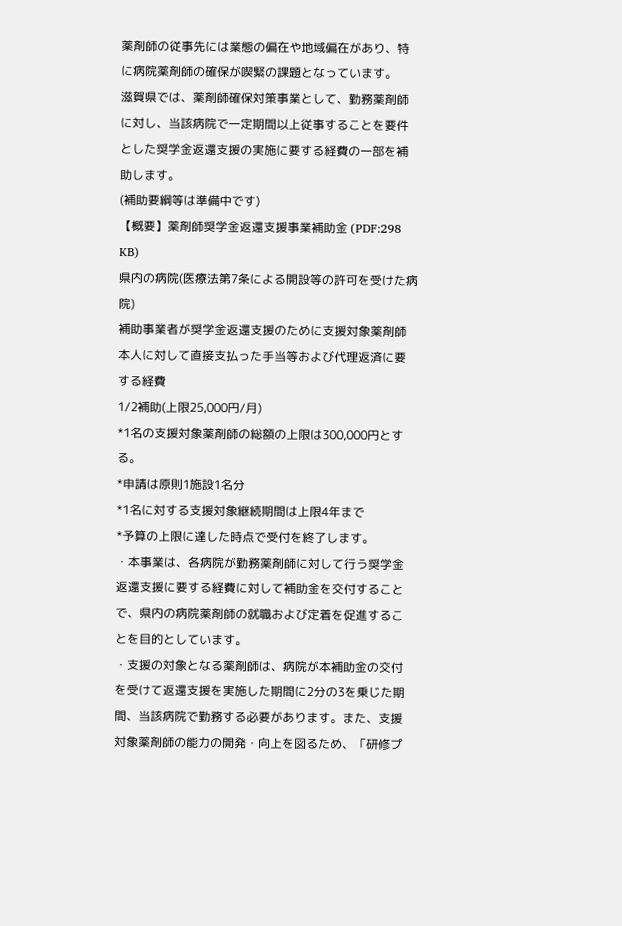薬剤師の従事先には業態の偏在や地域偏在があり、特に病院薬剤師の確保が喫緊の課題となっています。
滋賀県では、薬剤師確保対策事業として、勤務薬剤師に対し、当該病院で一定期間以上従事することを要件とした奨学金返還支援の実施に要する経費の一部を補助します。
(補助要綱等は準備中です)
【概要】薬剤師奨学金返還支援事業補助金 (PDF:298 KB)
県内の病院(医療法第7条による開設等の許可を受けた病院)
補助事業者が奨学金返還支援のために支援対象薬剤師本人に対して直接支払った手当等および代理返済に要する経費
1/2補助(上限25,000円/月)
*1名の支援対象薬剤師の総額の上限は300,000円とする。
*申請は原則1施設1名分
*1名に対する支援対象継続期間は上限4年まで
*予算の上限に達した時点で受付を終了します。
・本事業は、各病院が勤務薬剤師に対して行う奨学金返還支援に要する経費に対して補助金を交付することで、県内の病院薬剤師の就職および定着を促進することを目的としています。
・支援の対象となる薬剤師は、病院が本補助金の交付を受けて返還支援を実施した期間に2分の3を乗じた期間、当該病院で勤務する必要があります。また、支援対象薬剤師の能力の開発・向上を図るため、「研修プ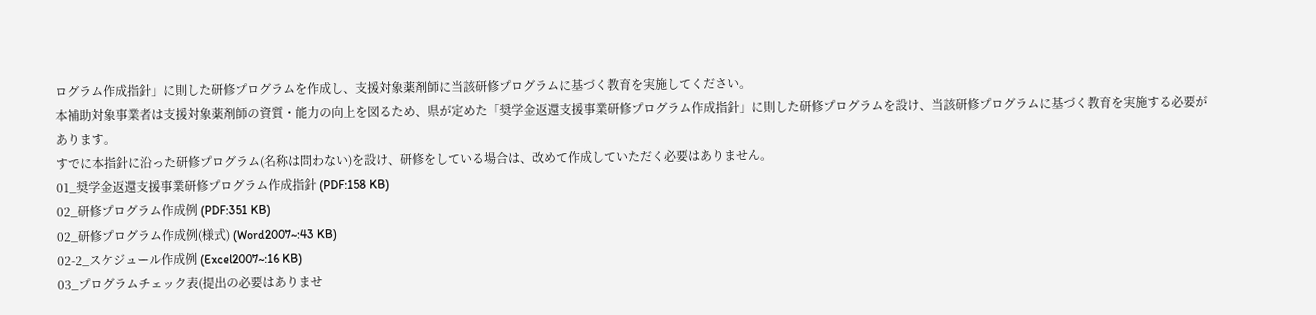ログラム作成指針」に則した研修プログラムを作成し、支援対象薬剤師に当該研修プログラムに基づく教育を実施してください。
本補助対象事業者は支援対象薬剤師の資質・能力の向上を図るため、県が定めた「奨学金返還支援事業研修プログラム作成指針」に則した研修プログラムを設け、当該研修プログラムに基づく教育を実施する必要があります。
すでに本指針に沿った研修プログラム(名称は問わない)を設け、研修をしている場合は、改めて作成していただく必要はありません。
01_奨学金返還支援事業研修プログラム作成指針 (PDF:158 KB)
02_研修プログラム作成例 (PDF:351 KB)
02_研修プログラム作成例(様式) (Word2007~:43 KB)
02-2_スケジュール作成例 (Excel2007~:16 KB)
03_プログラムチェック表(提出の必要はありませ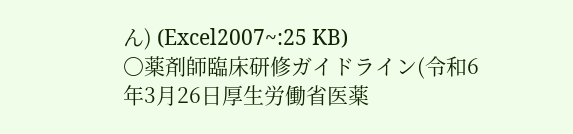ん) (Excel2007~:25 KB)
〇薬剤師臨床研修ガイドライン(令和6年3月26日厚生労働省医薬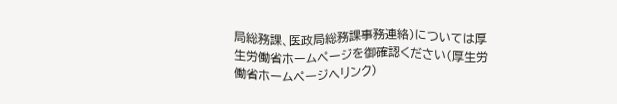局総務課、医政局総務課事務連絡)については厚生労働省ホームページを御確認ください(厚生労働省ホームページへリンク)